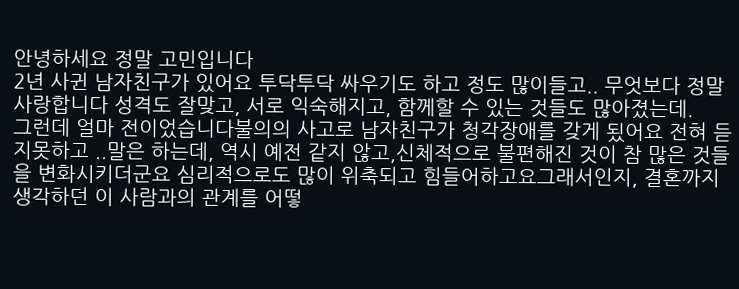안녕하세요 정말 고민입니다
2년 사귄 남자친구가 있어요 투닥투닥 싸우기도 하고 정도 많이들고.. 무엇보다 정말 사랑합니다 성격도 잘맞고, 서로 익숙해지고, 함께할 수 있는 것들도 많아졌는데.
그런데 얼마 전이었습니다불의의 사고로 남자친구가 청각장애를 갖게 됬어요 전혀 듣지못하고 ..말은 하는데, 역시 예전 같지 않고,신체적으로 불편해진 것이 참 많은 것들을 변화시키더군요 심리적으로도 많이 위축되고 힘들어하고요그래서인지, 결혼까지 생각하던 이 사람과의 관계를 어떻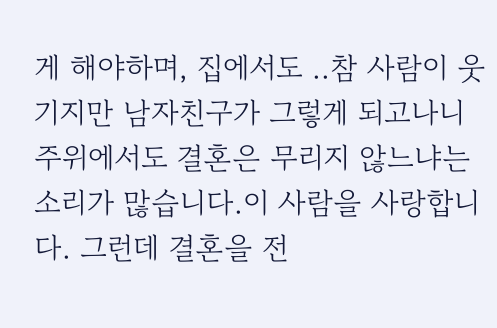게 해야하며, 집에서도 ..참 사람이 웃기지만 남자친구가 그렇게 되고나니 주위에서도 결혼은 무리지 않느냐는 소리가 많습니다.이 사람을 사랑합니다. 그런데 결혼을 전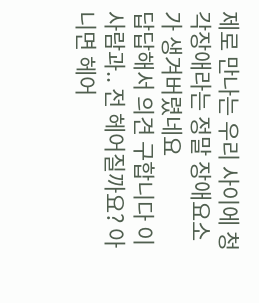제로 만나는 우리 사이에 청각장애라는 정말 장애요소가 생겨버렸네요
답답해서 의견 구합니다 이 사람과.. 전 헤어질까요? 아니면 헤어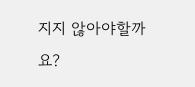지지 않아야할까요?